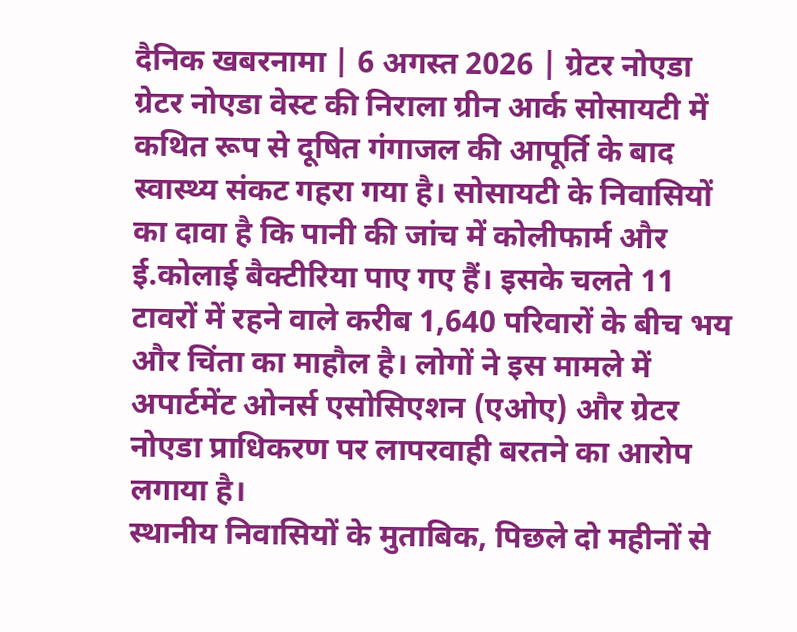दैनिक खबरनामा | 6 अगस्त 2026 | ग्रेटर नोएडा
ग्रेटर नोएडा वेस्ट की निराला ग्रीन आर्क सोसायटी में कथित रूप से दूषित गंगाजल की आपूर्ति के बाद स्वास्थ्य संकट गहरा गया है। सोसायटी के निवासियों का दावा है कि पानी की जांच में कोलीफार्म और ई.कोलाई बैक्टीरिया पाए गए हैं। इसके चलते 11 टावरों में रहने वाले करीब 1,640 परिवारों के बीच भय और चिंता का माहौल है। लोगों ने इस मामले में अपार्टमेंट ओनर्स एसोसिएशन (एओए) और ग्रेटर नोएडा प्राधिकरण पर लापरवाही बरतने का आरोप लगाया है।
स्थानीय निवासियों के मुताबिक, पिछले दो महीनों से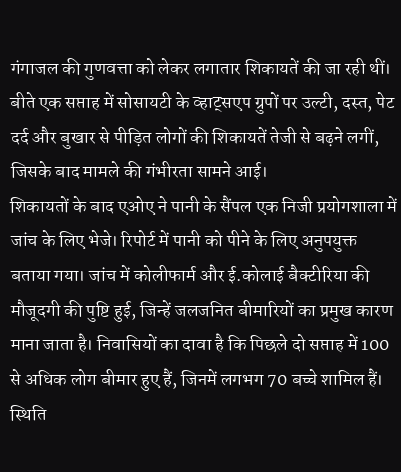गंगाजल की गुणवत्ता को लेकर लगातार शिकायतें की जा रही थीं। बीते एक सप्ताह में सोसायटी के व्हाट्सएप ग्रुपों पर उल्टी, दस्त, पेट दर्द और बुखार से पीड़ित लोगों की शिकायतें तेजी से बढ़ने लगीं, जिसके बाद मामले की गंभीरता सामने आई।
शिकायतों के बाद एओए ने पानी के सैंपल एक निजी प्रयोगशाला में जांच के लिए भेजे। रिपोर्ट में पानी को पीने के लिए अनुपयुक्त बताया गया। जांच में कोलीफार्म और ई.कोलाई बैक्टीरिया की मौजूदगी की पुष्टि हुई, जिन्हें जलजनित बीमारियों का प्रमुख कारण माना जाता है। निवासियों का दावा है कि पिछले दो सप्ताह में 100 से अधिक लोग बीमार हुए हैं, जिनमें लगभग 70 बच्चे शामिल हैं।
स्थिति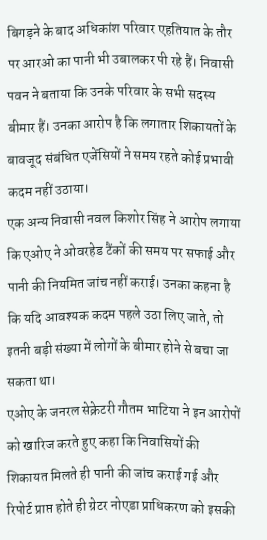बिगड़ने के बाद अधिकांश परिवार एहतियात के तौर पर आरओ का पानी भी उबालकर पी रहे हैं। निवासी पवन ने बताया कि उनके परिवार के सभी सदस्य बीमार हैं। उनका आरोप है कि लगातार शिकायतों के बावजूद संबंधित एजेंसियों ने समय रहते कोई प्रभावी कदम नहीं उठाया।
एक अन्य निवासी नवल किशोर सिंह ने आरोप लगाया कि एओए ने ओवरहेड टैंकों की समय पर सफाई और पानी की नियमित जांच नहीं कराई। उनका कहना है कि यदि आवश्यक कदम पहले उठा लिए जाते, तो इतनी बड़ी संख्या में लोगों के बीमार होने से बचा जा सकता था।
एओए के जनरल सेक्रेटरी गौतम भाटिया ने इन आरोपों को खारिज करते हुए कहा कि निवासियों की शिकायत मिलते ही पानी की जांच कराई गई और रिपोर्ट प्राप्त होते ही ग्रेटर नोएडा प्राधिकरण को इसकी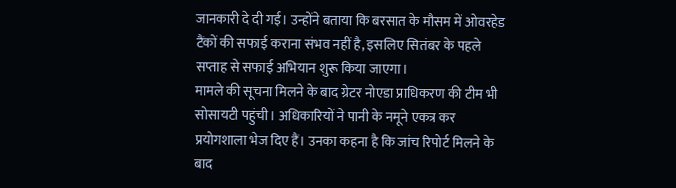जानकारी दे दी गई। उन्होंने बताया कि बरसात के मौसम में ओवरहेड टैंकों की सफाई कराना संभव नहीं है, इसलिए सितंबर के पहले सप्ताह से सफाई अभियान शुरू किया जाएगा।
मामले की सूचना मिलने के बाद ग्रेटर नोएडा प्राधिकरण की टीम भी सोसायटी पहुंची। अधिकारियों ने पानी के नमूने एकत्र कर प्रयोगशाला भेज दिए हैं। उनका कहना है कि जांच रिपोर्ट मिलने के बाद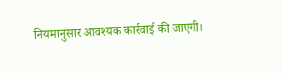नियमानुसार आवश्यक कार्रवाई की जाएगी।